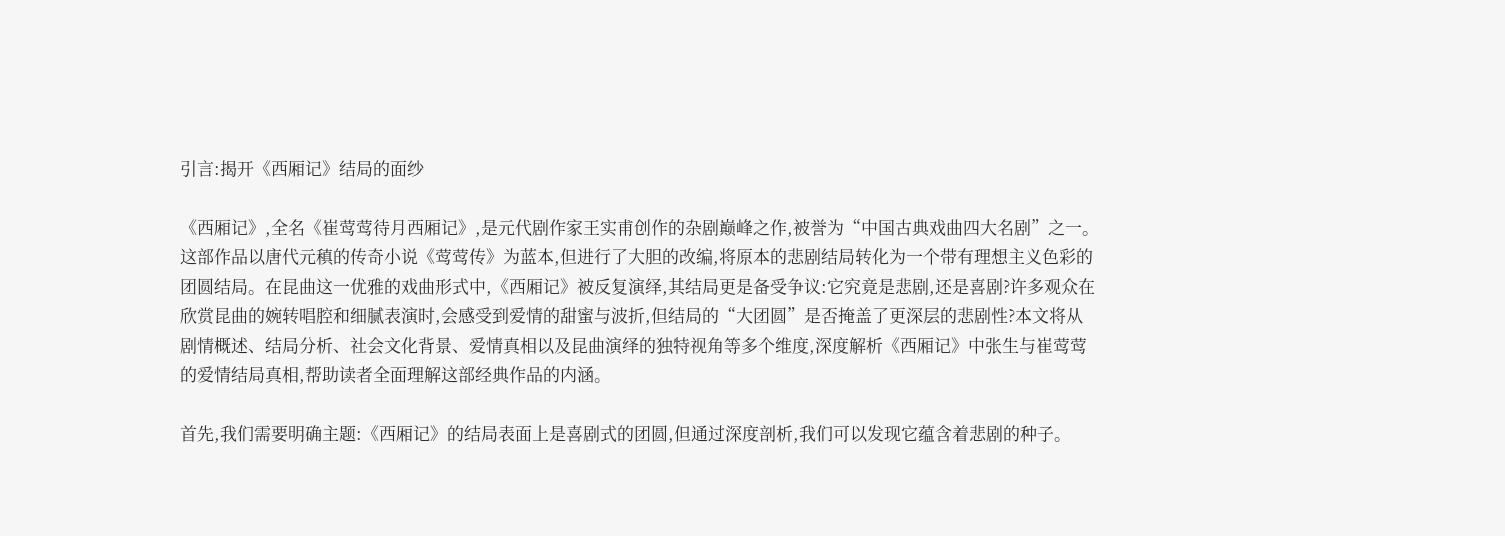引言:揭开《西厢记》结局的面纱

《西厢记》,全名《崔莺莺待月西厢记》,是元代剧作家王实甫创作的杂剧巅峰之作,被誉为“中国古典戏曲四大名剧”之一。这部作品以唐代元稹的传奇小说《莺莺传》为蓝本,但进行了大胆的改编,将原本的悲剧结局转化为一个带有理想主义色彩的团圆结局。在昆曲这一优雅的戏曲形式中,《西厢记》被反复演绎,其结局更是备受争议:它究竟是悲剧,还是喜剧?许多观众在欣赏昆曲的婉转唱腔和细腻表演时,会感受到爱情的甜蜜与波折,但结局的“大团圆”是否掩盖了更深层的悲剧性?本文将从剧情概述、结局分析、社会文化背景、爱情真相以及昆曲演绎的独特视角等多个维度,深度解析《西厢记》中张生与崔莺莺的爱情结局真相,帮助读者全面理解这部经典作品的内涵。

首先,我们需要明确主题:《西厢记》的结局表面上是喜剧式的团圆,但通过深度剖析,我们可以发现它蕴含着悲剧的种子。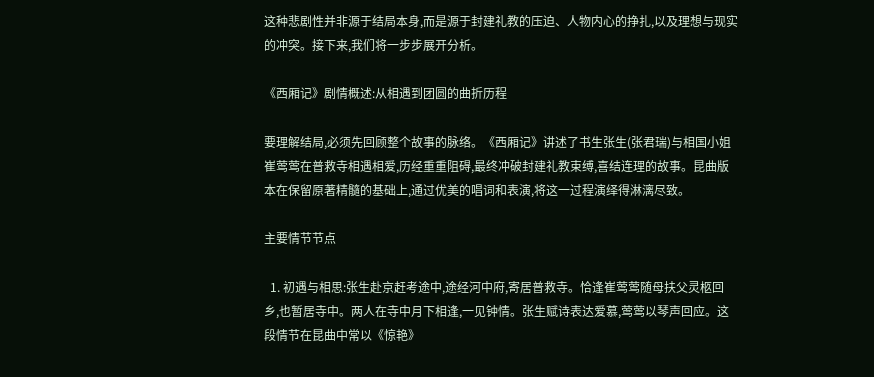这种悲剧性并非源于结局本身,而是源于封建礼教的压迫、人物内心的挣扎,以及理想与现实的冲突。接下来,我们将一步步展开分析。

《西厢记》剧情概述:从相遇到团圆的曲折历程

要理解结局,必须先回顾整个故事的脉络。《西厢记》讲述了书生张生(张君瑞)与相国小姐崔莺莺在普救寺相遇相爱,历经重重阻碍,最终冲破封建礼教束缚,喜结连理的故事。昆曲版本在保留原著精髓的基础上,通过优美的唱词和表演,将这一过程演绎得淋漓尽致。

主要情节节点

  1. 初遇与相思:张生赴京赶考途中,途经河中府,寄居普救寺。恰逢崔莺莺随母扶父灵柩回乡,也暂居寺中。两人在寺中月下相逢,一见钟情。张生赋诗表达爱慕,莺莺以琴声回应。这段情节在昆曲中常以《惊艳》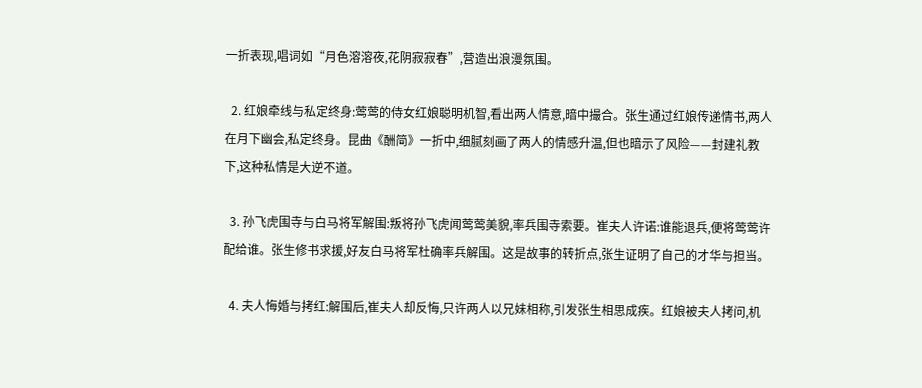一折表现,唱词如“月色溶溶夜,花阴寂寂春”,营造出浪漫氛围。

  2. 红娘牵线与私定终身:莺莺的侍女红娘聪明机智,看出两人情意,暗中撮合。张生通过红娘传递情书,两人在月下幽会,私定终身。昆曲《酬简》一折中,细腻刻画了两人的情感升温,但也暗示了风险——封建礼教下,这种私情是大逆不道。

  3. 孙飞虎围寺与白马将军解围:叛将孙飞虎闻莺莺美貌,率兵围寺索要。崔夫人许诺:谁能退兵,便将莺莺许配给谁。张生修书求援,好友白马将军杜确率兵解围。这是故事的转折点,张生证明了自己的才华与担当。

  4. 夫人悔婚与拷红:解围后,崔夫人却反悔,只许两人以兄妹相称,引发张生相思成疾。红娘被夫人拷问,机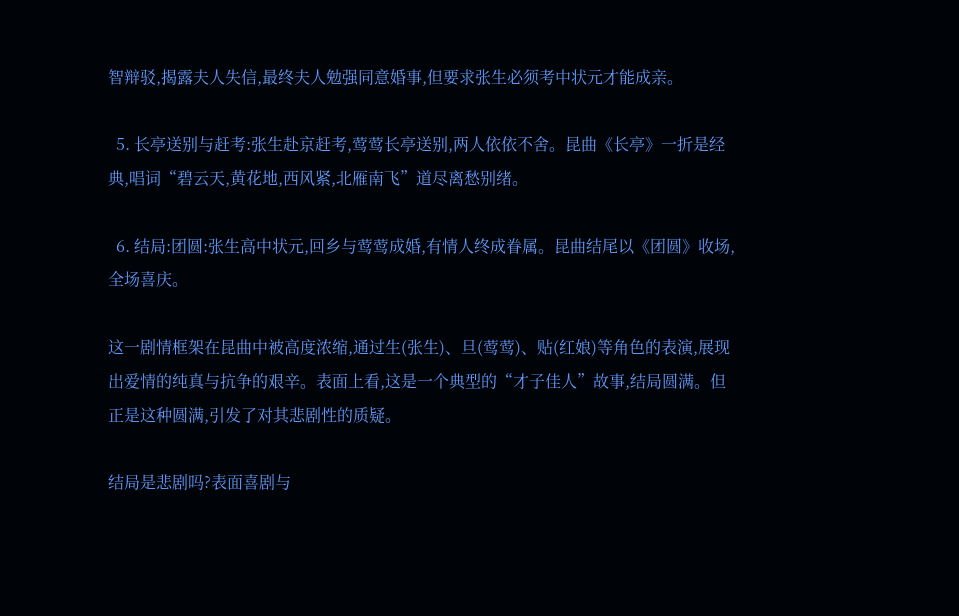智辩驳,揭露夫人失信,最终夫人勉强同意婚事,但要求张生必须考中状元才能成亲。

  5. 长亭送别与赶考:张生赴京赶考,莺莺长亭送别,两人依依不舍。昆曲《长亭》一折是经典,唱词“碧云天,黄花地,西风紧,北雁南飞”道尽离愁别绪。

  6. 结局:团圆:张生高中状元,回乡与莺莺成婚,有情人终成眷属。昆曲结尾以《团圆》收场,全场喜庆。

这一剧情框架在昆曲中被高度浓缩,通过生(张生)、旦(莺莺)、贴(红娘)等角色的表演,展现出爱情的纯真与抗争的艰辛。表面上看,这是一个典型的“才子佳人”故事,结局圆满。但正是这种圆满,引发了对其悲剧性的质疑。

结局是悲剧吗?表面喜剧与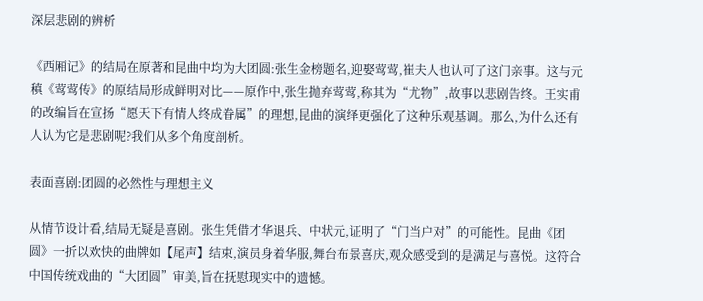深层悲剧的辨析

《西厢记》的结局在原著和昆曲中均为大团圆:张生金榜题名,迎娶莺莺,崔夫人也认可了这门亲事。这与元稹《莺莺传》的原结局形成鲜明对比——原作中,张生抛弃莺莺,称其为“尤物”,故事以悲剧告终。王实甫的改编旨在宣扬“愿天下有情人终成眷属”的理想,昆曲的演绎更强化了这种乐观基调。那么,为什么还有人认为它是悲剧呢?我们从多个角度剖析。

表面喜剧:团圆的必然性与理想主义

从情节设计看,结局无疑是喜剧。张生凭借才华退兵、中状元,证明了“门当户对”的可能性。昆曲《团圆》一折以欢快的曲牌如【尾声】结束,演员身着华服,舞台布景喜庆,观众感受到的是满足与喜悦。这符合中国传统戏曲的“大团圆”审美,旨在抚慰现实中的遗憾。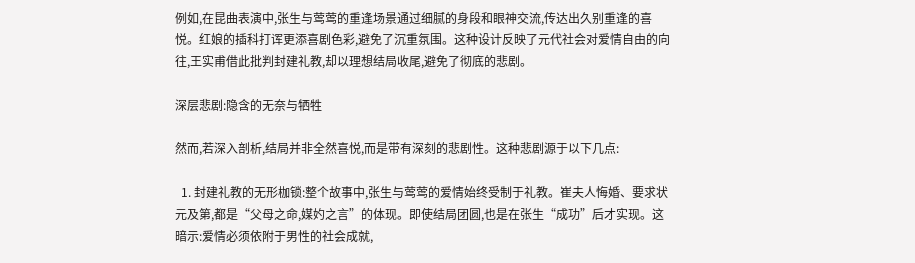例如,在昆曲表演中,张生与莺莺的重逢场景通过细腻的身段和眼神交流,传达出久别重逢的喜悦。红娘的插科打诨更添喜剧色彩,避免了沉重氛围。这种设计反映了元代社会对爱情自由的向往,王实甫借此批判封建礼教,却以理想结局收尾,避免了彻底的悲剧。

深层悲剧:隐含的无奈与牺牲

然而,若深入剖析,结局并非全然喜悦,而是带有深刻的悲剧性。这种悲剧源于以下几点:

  1. 封建礼教的无形枷锁:整个故事中,张生与莺莺的爱情始终受制于礼教。崔夫人悔婚、要求状元及第,都是“父母之命,媒妁之言”的体现。即使结局团圆,也是在张生“成功”后才实现。这暗示:爱情必须依附于男性的社会成就,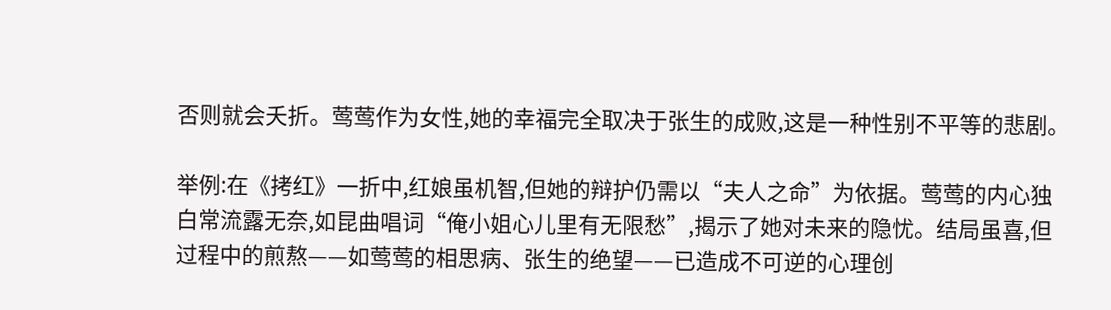否则就会夭折。莺莺作为女性,她的幸福完全取决于张生的成败,这是一种性别不平等的悲剧。

举例:在《拷红》一折中,红娘虽机智,但她的辩护仍需以“夫人之命”为依据。莺莺的内心独白常流露无奈,如昆曲唱词“俺小姐心儿里有无限愁”,揭示了她对未来的隐忧。结局虽喜,但过程中的煎熬——如莺莺的相思病、张生的绝望——已造成不可逆的心理创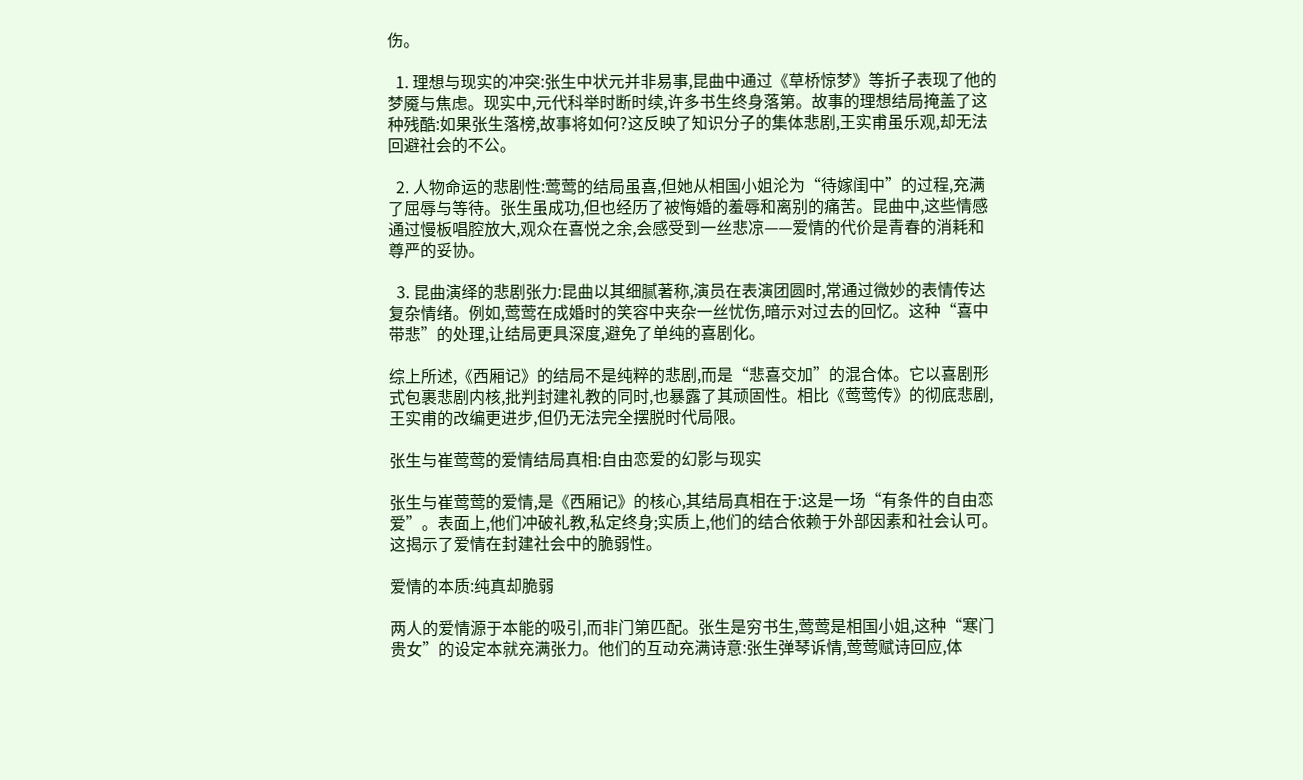伤。

  1. 理想与现实的冲突:张生中状元并非易事,昆曲中通过《草桥惊梦》等折子表现了他的梦魇与焦虑。现实中,元代科举时断时续,许多书生终身落第。故事的理想结局掩盖了这种残酷:如果张生落榜,故事将如何?这反映了知识分子的集体悲剧,王实甫虽乐观,却无法回避社会的不公。

  2. 人物命运的悲剧性:莺莺的结局虽喜,但她从相国小姐沦为“待嫁闺中”的过程,充满了屈辱与等待。张生虽成功,但也经历了被悔婚的羞辱和离别的痛苦。昆曲中,这些情感通过慢板唱腔放大,观众在喜悦之余,会感受到一丝悲凉——爱情的代价是青春的消耗和尊严的妥协。

  3. 昆曲演绎的悲剧张力:昆曲以其细腻著称,演员在表演团圆时,常通过微妙的表情传达复杂情绪。例如,莺莺在成婚时的笑容中夹杂一丝忧伤,暗示对过去的回忆。这种“喜中带悲”的处理,让结局更具深度,避免了单纯的喜剧化。

综上所述,《西厢记》的结局不是纯粹的悲剧,而是“悲喜交加”的混合体。它以喜剧形式包裹悲剧内核,批判封建礼教的同时,也暴露了其顽固性。相比《莺莺传》的彻底悲剧,王实甫的改编更进步,但仍无法完全摆脱时代局限。

张生与崔莺莺的爱情结局真相:自由恋爱的幻影与现实

张生与崔莺莺的爱情,是《西厢记》的核心,其结局真相在于:这是一场“有条件的自由恋爱”。表面上,他们冲破礼教,私定终身;实质上,他们的结合依赖于外部因素和社会认可。这揭示了爱情在封建社会中的脆弱性。

爱情的本质:纯真却脆弱

两人的爱情源于本能的吸引,而非门第匹配。张生是穷书生,莺莺是相国小姐,这种“寒门贵女”的设定本就充满张力。他们的互动充满诗意:张生弹琴诉情,莺莺赋诗回应,体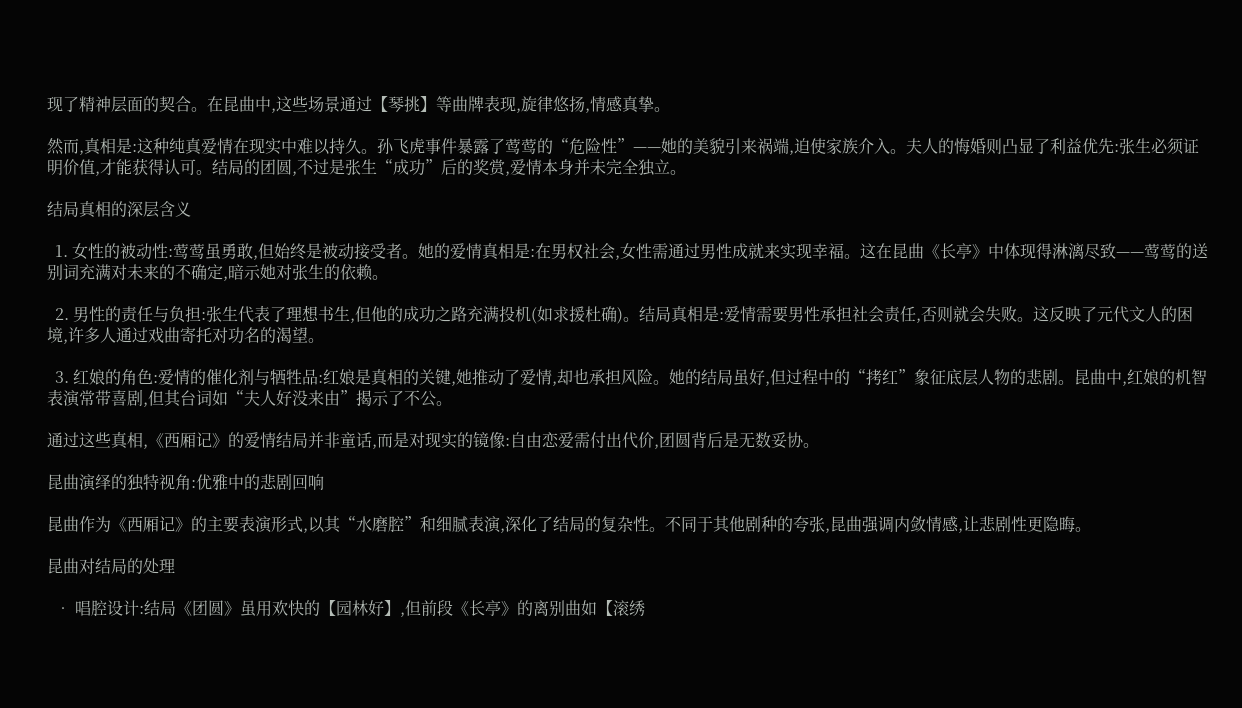现了精神层面的契合。在昆曲中,这些场景通过【琴挑】等曲牌表现,旋律悠扬,情感真挚。

然而,真相是:这种纯真爱情在现实中难以持久。孙飞虎事件暴露了莺莺的“危险性”——她的美貌引来祸端,迫使家族介入。夫人的悔婚则凸显了利益优先:张生必须证明价值,才能获得认可。结局的团圆,不过是张生“成功”后的奖赏,爱情本身并未完全独立。

结局真相的深层含义

  1. 女性的被动性:莺莺虽勇敢,但始终是被动接受者。她的爱情真相是:在男权社会,女性需通过男性成就来实现幸福。这在昆曲《长亭》中体现得淋漓尽致——莺莺的送别词充满对未来的不确定,暗示她对张生的依赖。

  2. 男性的责任与负担:张生代表了理想书生,但他的成功之路充满投机(如求援杜确)。结局真相是:爱情需要男性承担社会责任,否则就会失败。这反映了元代文人的困境,许多人通过戏曲寄托对功名的渴望。

  3. 红娘的角色:爱情的催化剂与牺牲品:红娘是真相的关键,她推动了爱情,却也承担风险。她的结局虽好,但过程中的“拷红”象征底层人物的悲剧。昆曲中,红娘的机智表演常带喜剧,但其台词如“夫人好没来由”揭示了不公。

通过这些真相,《西厢记》的爱情结局并非童话,而是对现实的镜像:自由恋爱需付出代价,团圆背后是无数妥协。

昆曲演绎的独特视角:优雅中的悲剧回响

昆曲作为《西厢记》的主要表演形式,以其“水磨腔”和细腻表演,深化了结局的复杂性。不同于其他剧种的夸张,昆曲强调内敛情感,让悲剧性更隐晦。

昆曲对结局的处理

  • 唱腔设计:结局《团圆》虽用欢快的【园林好】,但前段《长亭》的离别曲如【滚绣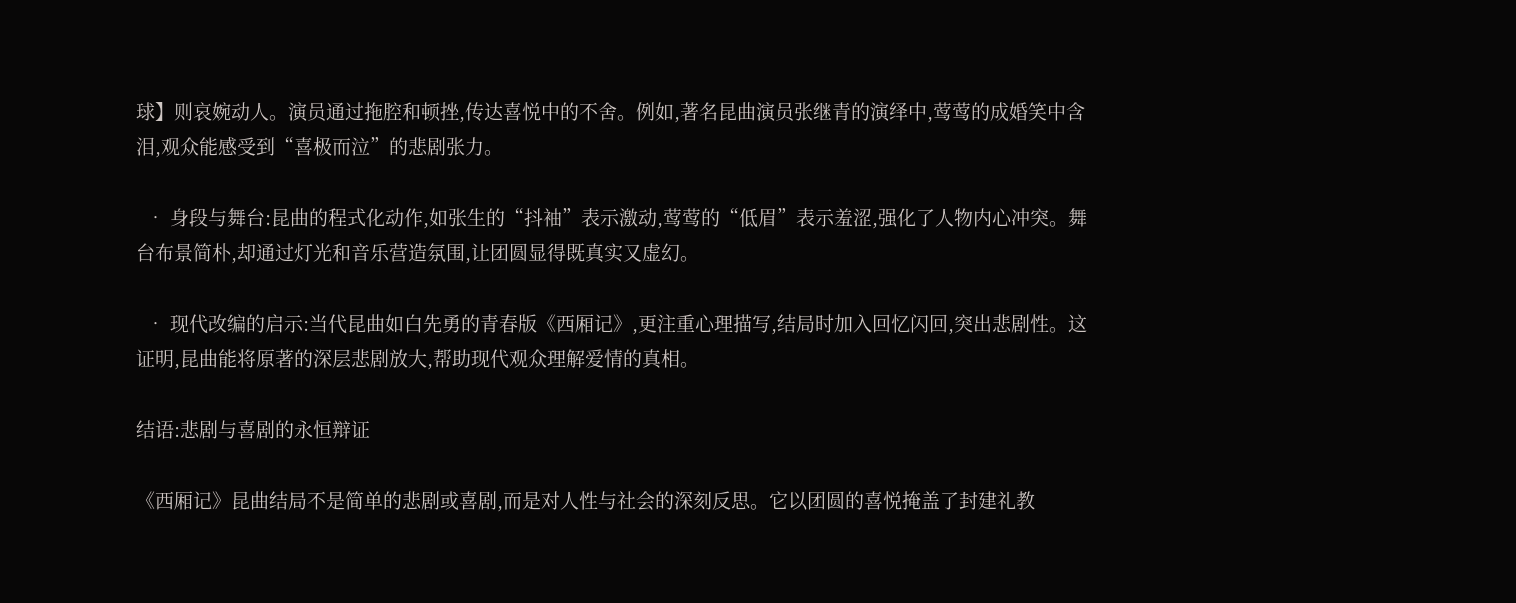球】则哀婉动人。演员通过拖腔和顿挫,传达喜悦中的不舍。例如,著名昆曲演员张继青的演绎中,莺莺的成婚笑中含泪,观众能感受到“喜极而泣”的悲剧张力。

  • 身段与舞台:昆曲的程式化动作,如张生的“抖袖”表示激动,莺莺的“低眉”表示羞涩,强化了人物内心冲突。舞台布景简朴,却通过灯光和音乐营造氛围,让团圆显得既真实又虚幻。

  • 现代改编的启示:当代昆曲如白先勇的青春版《西厢记》,更注重心理描写,结局时加入回忆闪回,突出悲剧性。这证明,昆曲能将原著的深层悲剧放大,帮助现代观众理解爱情的真相。

结语:悲剧与喜剧的永恒辩证

《西厢记》昆曲结局不是简单的悲剧或喜剧,而是对人性与社会的深刻反思。它以团圆的喜悦掩盖了封建礼教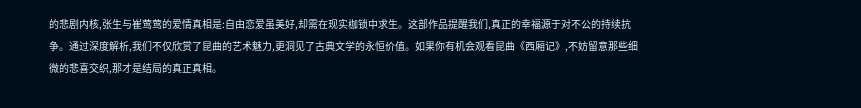的悲剧内核,张生与崔莺莺的爱情真相是:自由恋爱虽美好,却需在现实枷锁中求生。这部作品提醒我们,真正的幸福源于对不公的持续抗争。通过深度解析,我们不仅欣赏了昆曲的艺术魅力,更洞见了古典文学的永恒价值。如果你有机会观看昆曲《西厢记》,不妨留意那些细微的悲喜交织,那才是结局的真正真相。